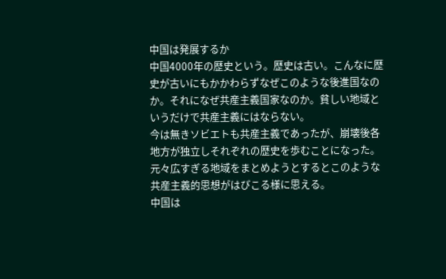中国は発展するか
中国4000年の歴史という。歴史は古い。こんなに歴史が古いにもかかわらずなぜこのような後進国なのか。それになぜ共産主義国家なのか。貧しい地域というだけで共産主義にはならない。
今は無きソビエトも共産主義であったが、崩壊後各地方が独立しそれぞれの歴史を歩むことになった。
元々広すぎる地域をまとめようとするとこのような共産主義的思想がはびこる様に思える。
中国は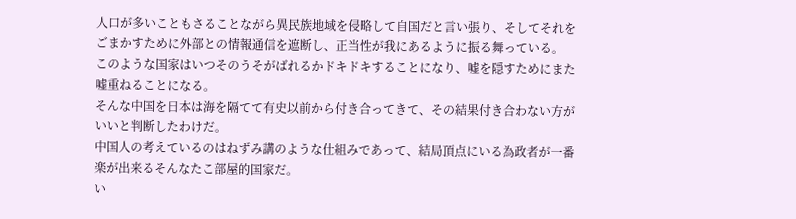人口が多いこともさることながら異民族地域を侵略して自国だと言い張り、そしてそれをごまかすために外部との情報通信を遮断し、正当性が我にあるように振る舞っている。
このような国家はいつそのうそがばれるかドキドキすることになり、嘘を隠すためにまた嘘重ねることになる。
そんな中国を日本は海を隔てて有史以前から付き合ってきて、その結果付き合わない方がいいと判断したわけだ。
中国人の考えているのはねずみ講のような仕組みであって、結局頂点にいる為政者が一番楽が出来るそんなたこ部屋的国家だ。
い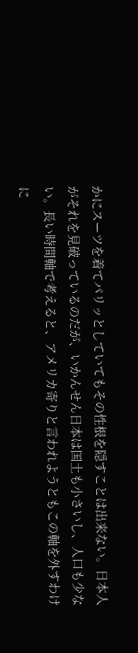かにスーツを着てパリッとしていてもその性根を隠すことは出来ない。日本人がそれを見破っているのだが、いかんせん日本は国土も小さいし、人口も少ない。長い時間軸で考えると、アメリカ寄りと言われようともこの軸を外すわけに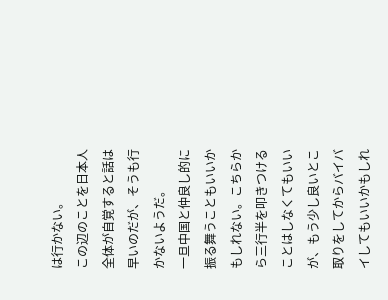は行かない。
この辺のことを日本人全体が自覚すると話は早いのだが、そうも行かないようだ。
一旦中国と仲良し的に振る舞うこともいいかもしれない。こちらから三行半を叩きつけることはしなくてもいいが、もう少し良いとこ取りをしてからバイバイしてもいいかもしれ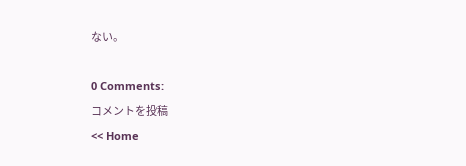ない。

0 Comments:
コメントを投稿
<< Home